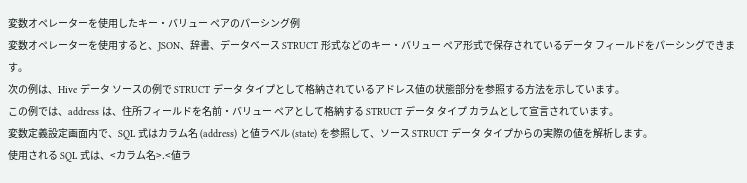変数オペレーターを使用したキー・バリュー ペアのパーシング例
変数オペレーターを使用すると、JSON、辞書、データベース STRUCT 形式などのキー・バリュー ペア形式で保存されているデータ フィールドをパーシングできます。
次の例は、Hive データ ソースの例で STRUCT データ タイプとして格納されているアドレス値の状態部分を参照する方法を示しています。
この例では、address は、住所フィールドを名前・バリュー ペアとして格納する STRUCT データ タイプ カラムとして宣言されています。
変数定義設定画面内で、SQL 式はカラム名 (address) と値ラベル (state) を参照して、ソース STRUCT データ タイプからの実際の値を解析します。
使用される SQL 式は、<カラム名>.<値ラ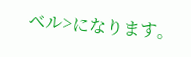ベル>になります。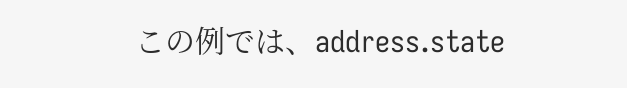この例では、address.state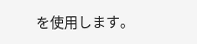を使用します。